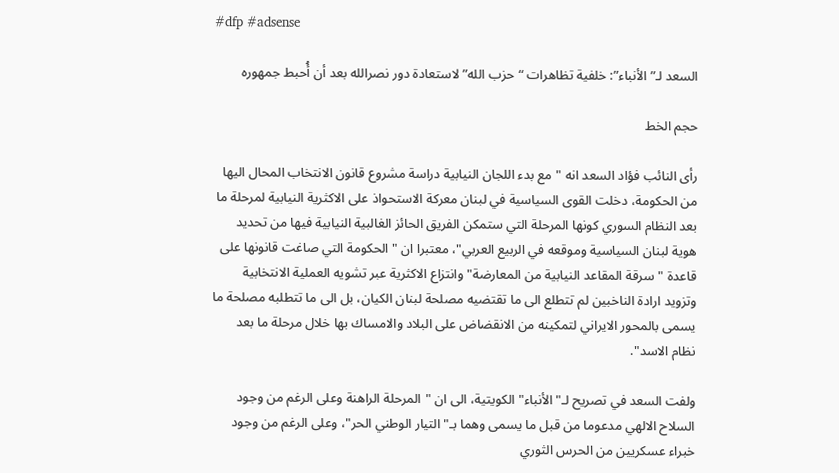#dfp #adsense

السعد لـ”الأنباء”: خلفية تظاهرات “حزب الله” لاستعادة دور نصرالله بعد أن أُحبط جمهوره

حجم الخط

رأى النائب فؤاد السعد انه "مع بدء اللجان النيابية دراسة مشروع قانون الانتخاب المحال اليها من الحكومة، دخلت القوى السياسية في لبنان معركة الاستحواذ على الاكثرية النيابية لمرحلة ما بعد النظام السوري كونها المرحلة التي ستمكن الفريق الحائز الغالبية النيابية فيها من تحديد هوية لبنان السياسية وموقعه في الربيع العربي"، معتبرا ان "الحكومة التي صاغت قانونها على قاعدة "سرقة المقاعد النيابية من المعارضة" وانتزاع الاكثرية عبر تشويه العملية الانتخابية وتزويد ارادة الناخبين لم تتطلع الى ما تقتضيه مصلحة لبنان الكيان، بل الى ما تتطلبه مصلحة ما يسمى بالمحور الايراني لتمكينه من الانقضاض على البلاد والامساك بها خلال مرحلة ما بعد نظام الاسد".

ولفت السعد في تصريح لـ"الأنباء" الكويتية، الى ان "المرحلة الراهنة وعلى الرغم من وجود السلاح الالهي مدعوما من قبل ما يسمى وهما بـ"التيار الوطني الحر"، وعلى الرغم من وجود خبراء عسكريين من الحرس الثوري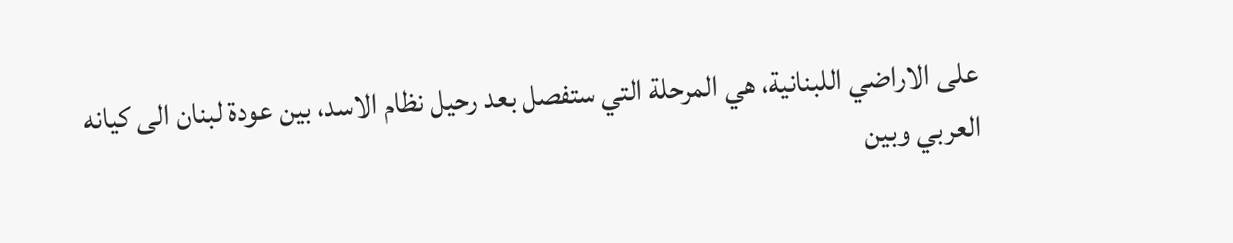على الاراضي اللبنانية، هي المرحلة التي ستفصل بعد رحيل نظام الاسد، بين عودة لبنان الى كيانه العربي وبين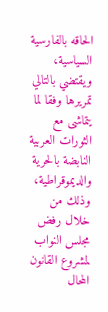الحاقه بالفارسية السياسية، ويقتضي بالتالي تمريرها وفقا لما يتماشى مع الثورات العربية النابضة بالحرية والديموقراطية، وذلك من خلال رفض مجلس النواب لمشروع القانون المحال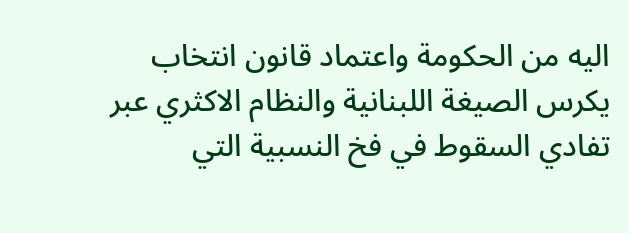اليه من الحكومة واعتماد قانون انتخاب يكرس الصيغة اللبنانية والنظام الاكثري عبر تفادي السقوط في فخ النسبية التي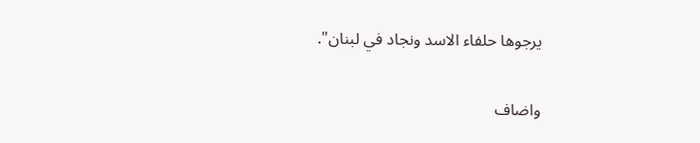يرجوها حلفاء الاسد ونجاد في لبنان".

واضاف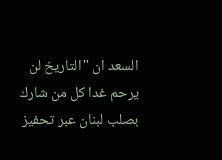السعد ان "التاريخ لن يرحم غدا كل من شارك بصلب لبنان عبر تحفيز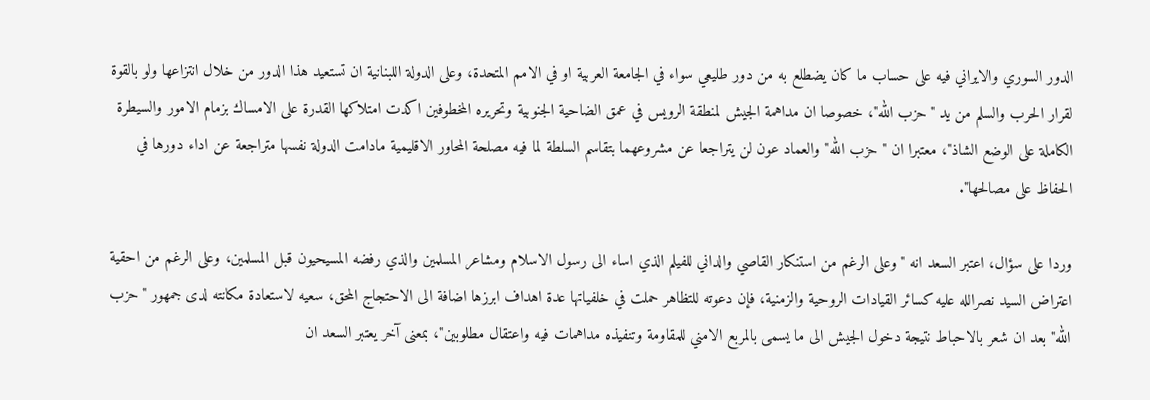الدور السوري والايراني فيه على حساب ما كان يضطلع به من دور طليعي سواء في الجامعة العربية او في الامم المتحدة، وعلى الدولة اللبنانية ان تستعيد هذا الدور من خلال انتزاعها ولو بالقوة لقرار الحرب والسلم من يد "حزب الله"، خصوصا ان مداهمة الجيش لمنطقة الرويس في عمق الضاحية الجنوبية وتحريره المخطوفين اكدت امتلاكها القدرة على الامساك بزمام الامور والسيطرة الكاملة على الوضع الشاذ"، معتبرا ان "حزب الله" والعماد عون لن يتراجعا عن مشروعهما بتقاسم السلطة لما فيه مصلحة المحاور الاقليمية مادامت الدولة نفسها متراجعة عن اداء دورها في الحفاظ على مصالحها".

وردا على سؤال، اعتبر السعد انه "وعلى الرغم من استنكار القاصي والداني للفيلم الذي اساء الى رسول الاسلام ومشاعر المسلمين والذي رفضه المسيحيون قبل المسلمين، وعلى الرغم من احقية اعتراض السيد نصرالله عليه كسائر القيادات الروحية والزمنية، فإن دعوته للتظاهر حملت في خلفياتها عدة اهداف ابرزها اضافة الى الاحتجاج المحق، سعيه لاستعادة مكانته لدى جمهور "حزب الله" بعد ان شعر بالاحباط نتيجة دخول الجيش الى ما يسمى بالمربع الامني للمقاومة وتنفيذه مداهمات فيه واعتقال مطلوبين"، بمعنى آخر يعتبر السعد ان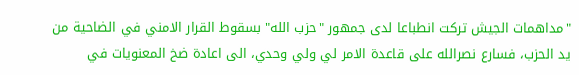"مداهمات الجيش تركت انطباعا لدى جمهور "حزب الله" بسقوط القرار الامني في الضاحية من يد الحزب، فسارع نصرالله على قاعدة الامر لي ولي وحدي، الى اعادة ضخ المعنويات في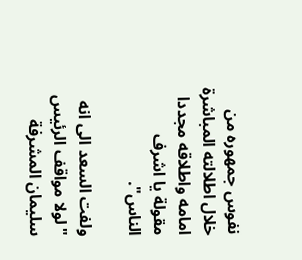نفوس جمهوره من خلال اطلالته المباشرة امامه واطلاقه مجددا مقولة يا اشرف الناس".

ولفت السعد الى انه "لولا مواقف الرئيس سليمان المشرفة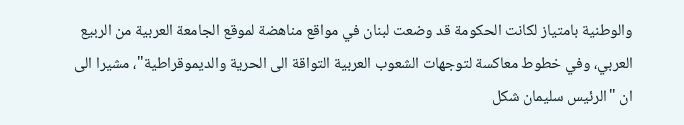والوطنية بامتياز لكانت الحكومة قد وضعت لبنان في مواقع مناهضة لموقع الجامعة العربية من الربيع العربي، وفي خطوط معاكسة لتوجهات الشعوب العربية التواقة الى الحرية والديموقراطية"، مشيرا الى ان "الرئيس سليمان شكل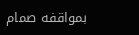بمواقفه صمام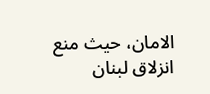الامان، حيث منع انزلاق لبنان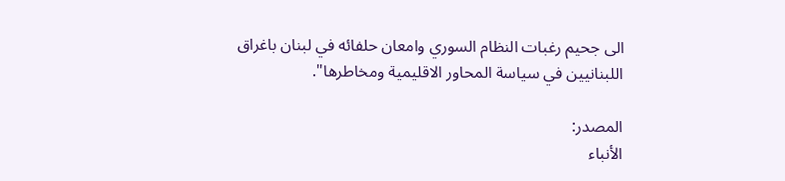الى جحيم رغبات النظام السوري وامعان حلفائه في لبنان باغراق اللبنانيين في سياسة المحاور الاقليمية ومخاطرها".

المصدر:
الأنباء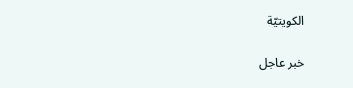الكويتيّة

خبر عاجل